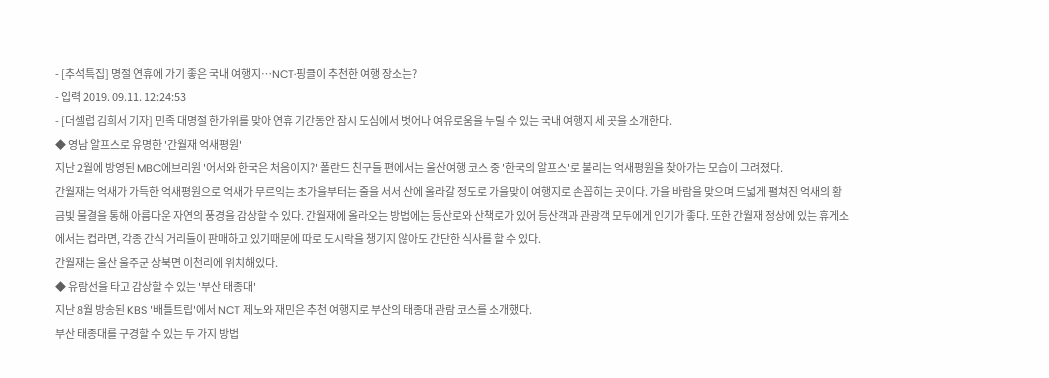- [추석특집] 명절 연휴에 가기 좋은 국내 여행지…NCT·핑클이 추천한 여행 장소는?
- 입력 2019. 09.11. 12:24:53
- [더셀럽 김희서 기자] 민족 대명절 한가위를 맞아 연휴 기간동안 잠시 도심에서 벗어나 여유로움을 누릴 수 있는 국내 여행지 세 곳을 소개한다.
◆ 영남 알프스로 유명한 '간월재 억새평원'
지난 2월에 방영된 MBC에브리원 '어서와 한국은 처음이지?' 폴란드 친구들 편에서는 울산여행 코스 중 '한국의 알프스'로 불리는 억새평원을 찾아가는 모습이 그려졌다.
간월재는 억새가 가득한 억새평원으로 억새가 무르익는 초가을부터는 줄을 서서 산에 올라갈 정도로 가을맞이 여행지로 손꼽히는 곳이다. 가을 바람을 맞으며 드넓게 펼쳐진 억새의 황금빛 물결을 통해 아름다운 자연의 풍경을 감상할 수 있다. 간월재에 올라오는 방법에는 등산로와 산책로가 있어 등산객과 관광객 모두에게 인기가 좋다. 또한 간월재 정상에 있는 휴게소에서는 컵라면, 각종 간식 거리들이 판매하고 있기때문에 따로 도시락을 챙기지 않아도 간단한 식사를 할 수 있다.
간월재는 울산 울주군 상북면 이천리에 위치해있다.
◆ 유람선을 타고 감상할 수 있는 '부산 태종대'
지난 8월 방송된 KBS '배틀트립'에서 NCT 제노와 재민은 추천 여행지로 부산의 태종대 관람 코스를 소개했다.
부산 태종대를 구경할 수 있는 두 가지 방법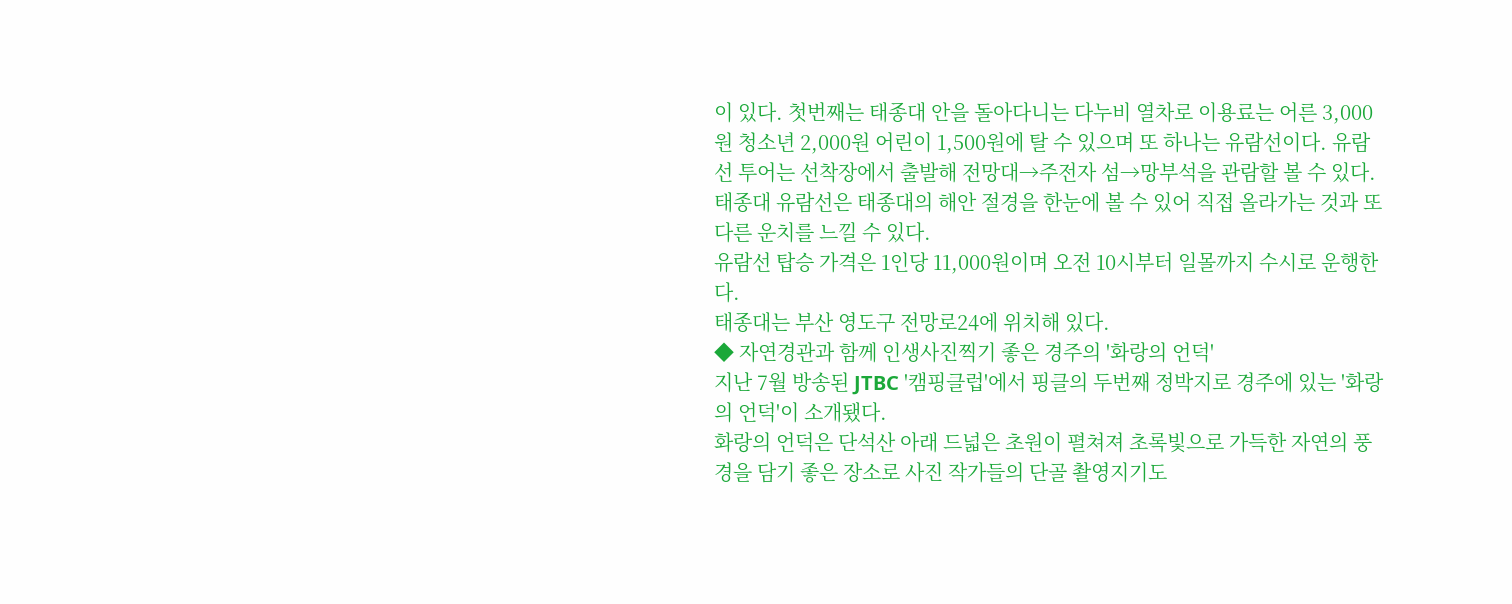이 있다. 첫번째는 태종대 안을 돌아다니는 다누비 열차로 이용료는 어른 3,000원 청소년 2,000원 어린이 1,500원에 탈 수 있으며 또 하나는 유람선이다. 유람선 투어는 선착장에서 출발해 전망대→주전자 섬→망부석을 관람할 볼 수 있다. 태종대 유람선은 태종대의 해안 절경을 한눈에 볼 수 있어 직접 올라가는 것과 또 다른 운치를 느낄 수 있다.
유람선 탑승 가격은 1인당 11,000원이며 오전 10시부터 일몰까지 수시로 운행한다.
태종대는 부산 영도구 전망로24에 위치해 있다.
◆ 자연경관과 함께 인생사진찍기 좋은 경주의 '화랑의 언덕'
지난 7월 방송된 JTBC '캠핑클럽'에서 핑클의 두번째 정박지로 경주에 있는 '화랑의 언덕'이 소개됐다.
화랑의 언덕은 단석산 아래 드넓은 초원이 펼쳐져 초록빛으로 가득한 자연의 풍경을 담기 좋은 장소로 사진 작가들의 단골 촬영지기도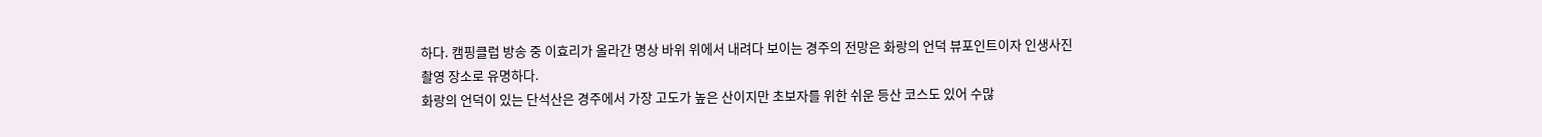하다. 캠핑클럽 방송 중 이효리가 올라간 명상 바위 위에서 내려다 보이는 경주의 전망은 화랑의 언덕 뷰포인트이자 인생사진 촬영 장소로 유명하다.
화랑의 언덕이 있는 단석산은 경주에서 가장 고도가 높은 산이지만 초보자를 위한 쉬운 등산 코스도 있어 수많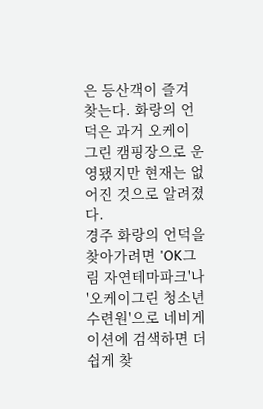은 등산객이 즐겨 찾는다. 화랑의 언덕은 과거 오케이 그린 캠핑장으로 운영됐지만 현재는 없어진 것으로 알려졌다.
경주 화랑의 언덕을 찾아가려면 'OK그림 자연테마파크'나 '오케이그린 청소년수련원'으로 네비게이션에 검색하면 더 쉽게 찾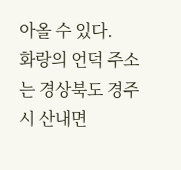아올 수 있다.
화랑의 언덕 주소는 경상북도 경주시 산내면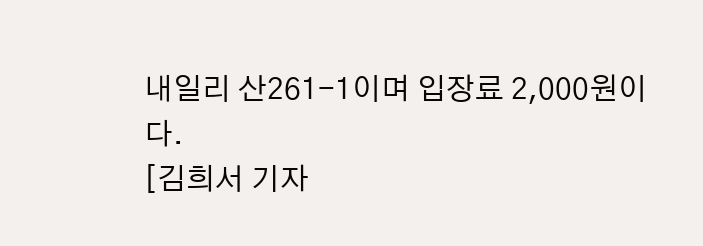내일리 산261-1이며 입장료 2,000원이다.
[김희서 기자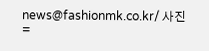news@fashionmk.co.kr/ 사진=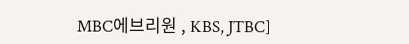MBC에브리원 , KBS, JTBC]